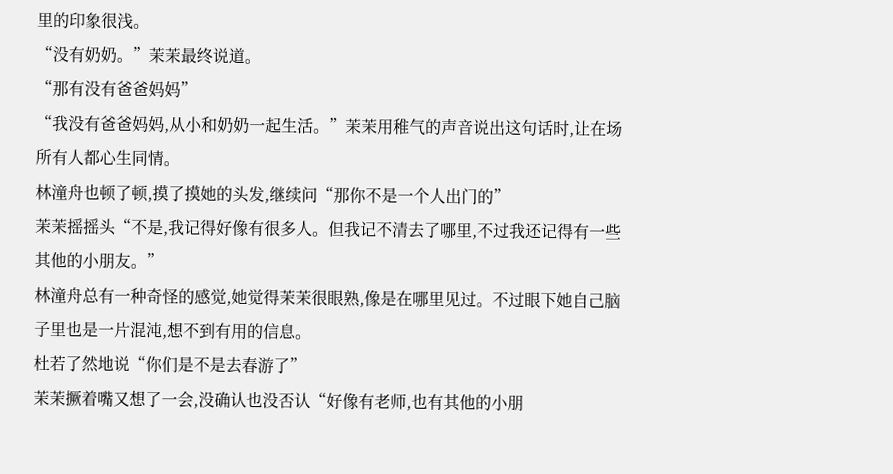里的印象很浅。
“没有奶奶。”茉茉最终说道。
“那有没有爸爸妈妈”
“我没有爸爸妈妈,从小和奶奶一起生活。”茉茉用稚气的声音说出这句话时,让在场所有人都心生同情。
林潼舟也顿了顿,摸了摸她的头发,继续问“那你不是一个人出门的”
茉茉摇摇头“不是,我记得好像有很多人。但我记不清去了哪里,不过我还记得有一些其他的小朋友。”
林潼舟总有一种奇怪的感觉,她觉得茉茉很眼熟,像是在哪里见过。不过眼下她自己脑子里也是一片混沌,想不到有用的信息。
杜若了然地说“你们是不是去春游了”
茉茉撅着嘴又想了一会,没确认也没否认“好像有老师,也有其他的小朋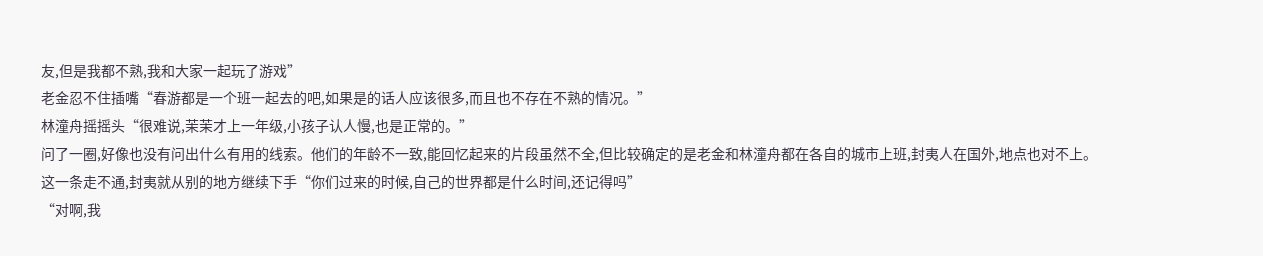友,但是我都不熟,我和大家一起玩了游戏”
老金忍不住插嘴“春游都是一个班一起去的吧,如果是的话人应该很多,而且也不存在不熟的情况。”
林潼舟摇摇头“很难说,茉茉才上一年级,小孩子认人慢,也是正常的。”
问了一圈,好像也没有问出什么有用的线索。他们的年龄不一致,能回忆起来的片段虽然不全,但比较确定的是老金和林潼舟都在各自的城市上班,封夷人在国外,地点也对不上。
这一条走不通,封夷就从别的地方继续下手“你们过来的时候,自己的世界都是什么时间,还记得吗”
“对啊,我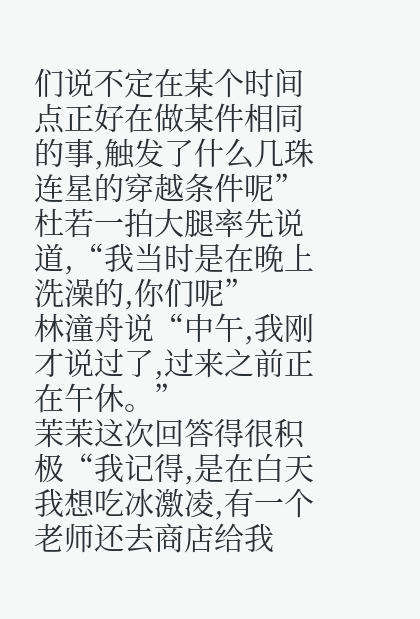们说不定在某个时间点正好在做某件相同的事,触发了什么几珠连星的穿越条件呢”杜若一拍大腿率先说道,“我当时是在晚上洗澡的,你们呢”
林潼舟说“中午,我刚才说过了,过来之前正在午休。”
茉茉这次回答得很积极“我记得,是在白天我想吃冰激凌,有一个老师还去商店给我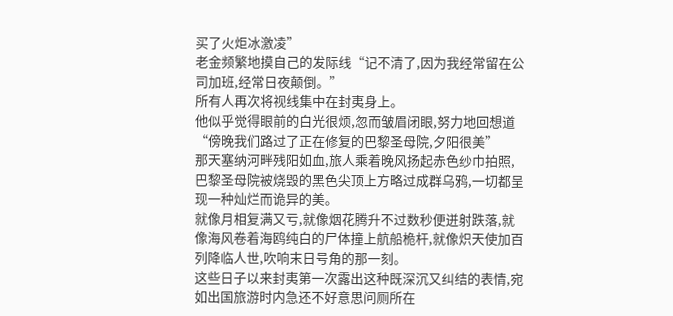买了火炬冰激凌”
老金频繁地摸自己的发际线“记不清了,因为我经常留在公司加班,经常日夜颠倒。”
所有人再次将视线集中在封夷身上。
他似乎觉得眼前的白光很烦,忽而皱眉闭眼,努力地回想道“傍晚我们路过了正在修复的巴黎圣母院,夕阳很美”
那天塞纳河畔残阳如血,旅人乘着晚风扬起赤色纱巾拍照,巴黎圣母院被烧毁的黑色尖顶上方略过成群乌鸦,一切都呈现一种灿烂而诡异的美。
就像月相复满又亏,就像烟花腾升不过数秒便迸射跌落,就像海风卷着海鸥纯白的尸体撞上航船桅杆,就像炽天使加百列降临人世,吹响末日号角的那一刻。
这些日子以来封夷第一次露出这种既深沉又纠结的表情,宛如出国旅游时内急还不好意思问厕所在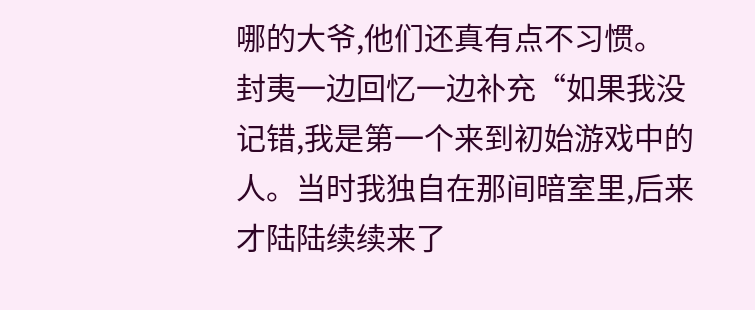哪的大爷,他们还真有点不习惯。
封夷一边回忆一边补充“如果我没记错,我是第一个来到初始游戏中的人。当时我独自在那间暗室里,后来才陆陆续续来了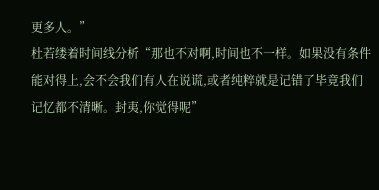更多人。”
杜若缕着时间线分析“那也不对啊,时间也不一样。如果没有条件能对得上,会不会我们有人在说谎,或者纯粹就是记错了毕竟我们记忆都不清晰。封夷,你觉得呢”